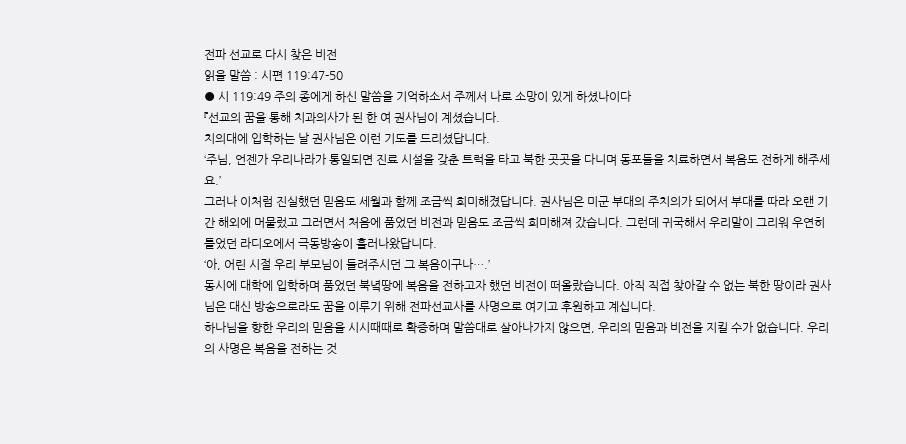전파 선교로 다시 찾은 비전
읽을 말씀 : 시편 119:47-50
● 시 119:49 주의 종에게 하신 말씀을 기억하소서 주께서 나로 소망이 있게 하셨나이다
『선교의 꿈을 통해 치과의사가 된 한 여 권사님이 계셨습니다.
치의대에 입학하는 날 권사님은 이런 기도를 드리셨답니다.
‘주님, 언젠가 우리나라가 통일되면 진료 시설을 갖춘 트럭을 타고 북한 곳곳을 다니며 동포들을 치료하면서 복음도 전하게 해주세요.’
그러나 이처럼 진실했던 믿음도 세월과 함께 조금씩 희미해졌답니다. 권사님은 미군 부대의 주치의가 되어서 부대를 따라 오랜 기간 해외에 머물렀고 그러면서 처음에 품었던 비전과 믿음도 조금씩 희미해져 갔습니다. 그런데 귀국해서 우리말이 그리워 우연히 틀었던 라디오에서 극동방송이 흘러나왔답니다.
‘아, 어린 시절 우리 부모님이 들려주시던 그 복음이구나….’
동시에 대학에 입학하며 품었던 북녘땅에 복음을 전하고자 했던 비전이 떠올랐습니다. 아직 직접 찾아갈 수 없는 북한 땅이라 권사님은 대신 방송으로라도 꿈을 이루기 위해 전파선교사를 사명으로 여기고 후원하고 계십니다.
하나님을 향한 우리의 믿음을 시시때때로 확증하며 말씀대로 살아나가지 않으면, 우리의 믿음과 비전을 지킬 수가 없습니다. 우리의 사명은 복음을 전하는 것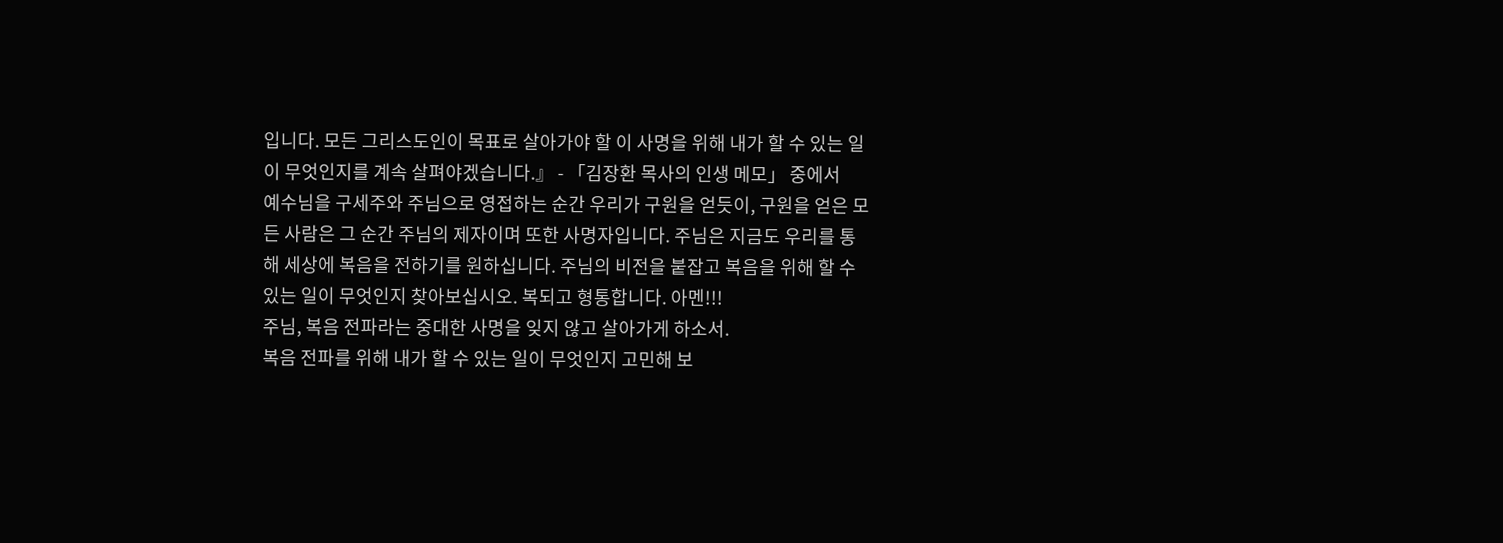입니다. 모든 그리스도인이 목표로 살아가야 할 이 사명을 위해 내가 할 수 있는 일이 무엇인지를 계속 살펴야겠습니다.』 - 「김장환 목사의 인생 메모」 중에서
예수님을 구세주와 주님으로 영접하는 순간 우리가 구원을 얻듯이, 구원을 얻은 모든 사람은 그 순간 주님의 제자이며 또한 사명자입니다. 주님은 지금도 우리를 통해 세상에 복음을 전하기를 원하십니다. 주님의 비전을 붙잡고 복음을 위해 할 수 있는 일이 무엇인지 찾아보십시오. 복되고 형통합니다. 아멘!!!
주님, 복음 전파라는 중대한 사명을 잊지 않고 살아가게 하소서.
복음 전파를 위해 내가 할 수 있는 일이 무엇인지 고민해 보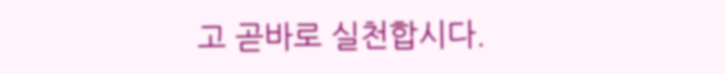고 곧바로 실천합시다.